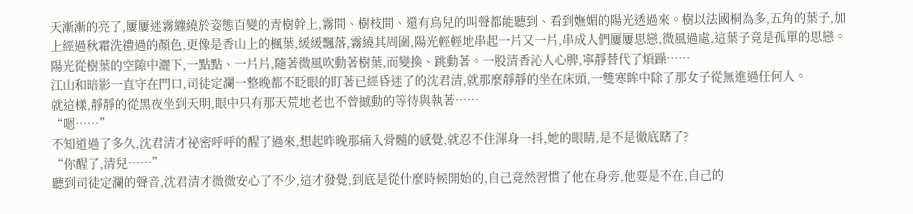天漸漸的亮了,屢屢迷霧纏繞於姿態百變的青樹幹上,霧間、樹枝間、還有鳥兒的叫聲都能聽到、看到嫵媚的陽光透過來。樹以法國桐為多,五角的葉子,加上經過秋霜洗禮過的顏色,更像是香山上的楓葉,緩緩飄落,霧繞其周圍,陽光輕輕地串起一片又一片,串成人們屢屢思戀,微風過處,這葉子竟是孤單的思戀。
陽光從樹葉的空隙中灑下,一點點、一片片,隨著微風吹動著樹葉,而變換、跳動著。一股清香沁人心脾,寧靜替代了煩躁……
江山和暗影一直守在門口,司徒定瀾一整晚都不眨眼的盯著已經昏迷了的沈君清,就那麼靜靜的坐在床頭,一雙寒眸中除了那女子從無進過任何人。
就這樣,靜靜的從黑夜坐到天明,眼中只有那天荒地老也不曾撼動的等待與執著……
“嗯……”
不知道過了多久,沈君清才祕密呼呼的醒了過來,想起昨晚那痛入骨髓的感覺,就忍不住渾身一抖,她的眼睛,是不是徹底瞎了?
“你醒了,清兒……”
聽到司徒定瀾的聲音,沈君清才微微安心了不少,這才發覺,到底是從什麼時候開始的,自己竟然習慣了他在身旁,他要是不在,自己的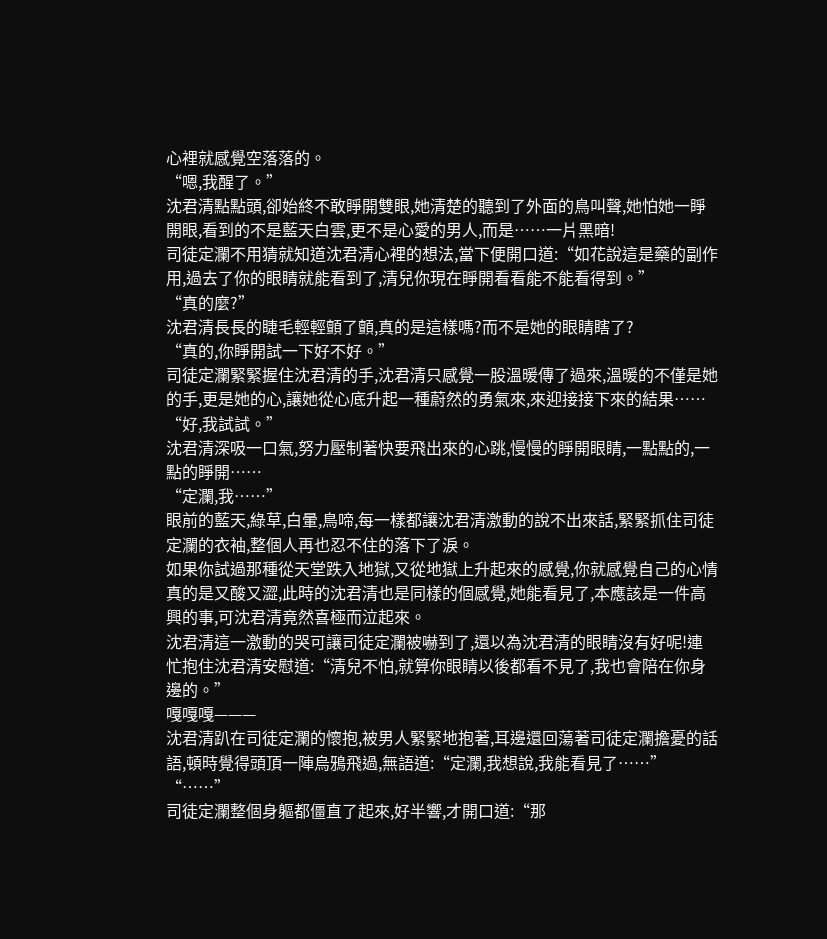心裡就感覺空落落的。
“嗯,我醒了。”
沈君清點點頭,卻始終不敢睜開雙眼,她清楚的聽到了外面的鳥叫聲,她怕她一睜開眼,看到的不是藍天白雲,更不是心愛的男人,而是……一片黑暗!
司徒定瀾不用猜就知道沈君清心裡的想法,當下便開口道:“如花說這是藥的副作用,過去了你的眼睛就能看到了,清兒你現在睜開看看能不能看得到。”
“真的麼?”
沈君清長長的睫毛輕輕顫了顫,真的是這樣嗎?而不是她的眼睛瞎了?
“真的,你睜開試一下好不好。”
司徒定瀾緊緊握住沈君清的手,沈君清只感覺一股溫暖傳了過來,溫暖的不僅是她的手,更是她的心,讓她從心底升起一種蔚然的勇氣來,來迎接接下來的結果……
“好,我試試。”
沈君清深吸一口氣,努力壓制著快要飛出來的心跳,慢慢的睜開眼睛,一點點的,一點的睜開……
“定瀾,我……”
眼前的藍天,綠草,白暈,鳥啼,每一樣都讓沈君清激動的說不出來話,緊緊抓住司徒定瀾的衣袖,整個人再也忍不住的落下了淚。
如果你試過那種從天堂跌入地獄,又從地獄上升起來的感覺,你就感覺自己的心情真的是又酸又澀,此時的沈君清也是同樣的個感覺,她能看見了,本應該是一件高興的事,可沈君清竟然喜極而泣起來。
沈君清這一激動的哭可讓司徒定瀾被嚇到了,還以為沈君清的眼睛沒有好呢!連忙抱住沈君清安慰道:“清兒不怕,就算你眼睛以後都看不見了,我也會陪在你身邊的。”
嘎嘎嘎———
沈君清趴在司徒定瀾的懷抱,被男人緊緊地抱著,耳邊還回蕩著司徒定瀾擔憂的話語,頓時覺得頭頂一陣烏鴉飛過,無語道:“定瀾,我想說,我能看見了……”
“……”
司徒定瀾整個身軀都僵直了起來,好半響,才開口道:“那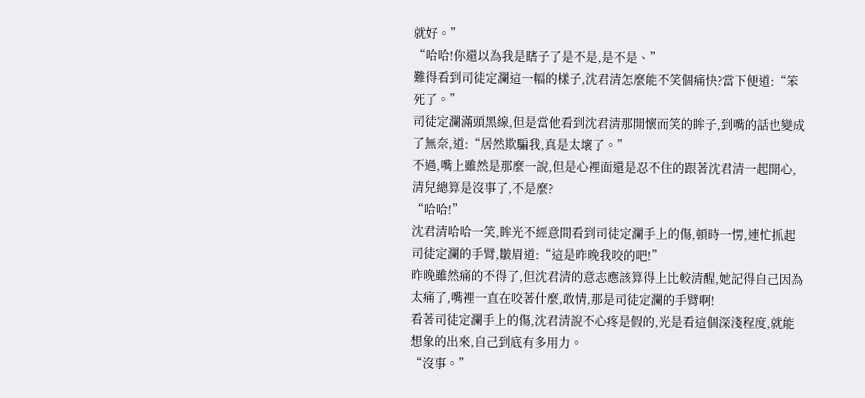就好。”
“哈哈!你還以為我是瞎子了是不是,是不是、”
難得看到司徒定瀾這一幅的樣子,沈君清怎麼能不笑個痛快?當下便道:“笨死了。”
司徒定瀾滿頭黑線,但是當他看到沈君清那開懷而笑的眸子,到嘴的話也變成了無奈,道:“居然欺騙我,真是太壞了。”
不過,嘴上雖然是那麼一說,但是心裡面還是忍不住的跟著沈君清一起開心,清兒總算是沒事了,不是麼?
“哈哈!”
沈君清哈哈一笑,眸光不經意間看到司徒定瀾手上的傷,頓時一愣,連忙抓起司徒定瀾的手臂,皺眉道:“這是昨晚我咬的吧!”
昨晚雖然痛的不得了,但沈君清的意志應該算得上比較清醒,她記得自己因為太痛了,嘴裡一直在咬著什麼,敢情,那是司徒定瀾的手臂啊!
看著司徒定瀾手上的傷,沈君清說不心疼是假的,光是看這個深淺程度,就能想象的出來,自己到底有多用力。
“沒事。”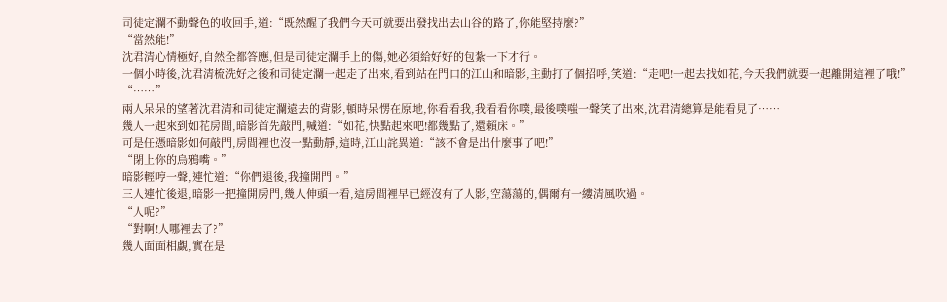司徒定瀾不動聲色的收回手,道:“既然醒了我們今天可就要出發找出去山谷的路了,你能堅持麼?”
“當然能!”
沈君清心情極好,自然全都答應,但是司徒定瀾手上的傷,她必須給好好的包紮一下才行。
一個小時後,沈君清梳洗好之後和司徒定瀾一起走了出來,看到站在門口的江山和暗影,主動打了個招呼,笑道:“走吧!一起去找如花,今天我們就要一起離開這裡了哦!”
“……”
兩人呆呆的望著沈君清和司徒定瀾遠去的背影,頓時呆愣在原地,你看看我,我看看你噗,最後噗嗤一聲笑了出來,沈君清總算是能看見了……
幾人一起來到如花房間,暗影首先敲門,喊道:“如花,快點起來吧!都幾點了,還賴床。”
可是任憑暗影如何敲門,房間裡也沒一點動靜,這時,江山詫異道:“該不會是出什麼事了吧!”
“閉上你的烏鴉嘴。”
暗影輕哼一聲,連忙道:“你們退後,我撞開門。”
三人連忙後退,暗影一把撞開房門,幾人伸頭一看,這房間裡早已經沒有了人影,空蕩蕩的,偶爾有一縷清風吹過。
“人呢?”
“對啊!人哪裡去了?”
幾人面面相覷,實在是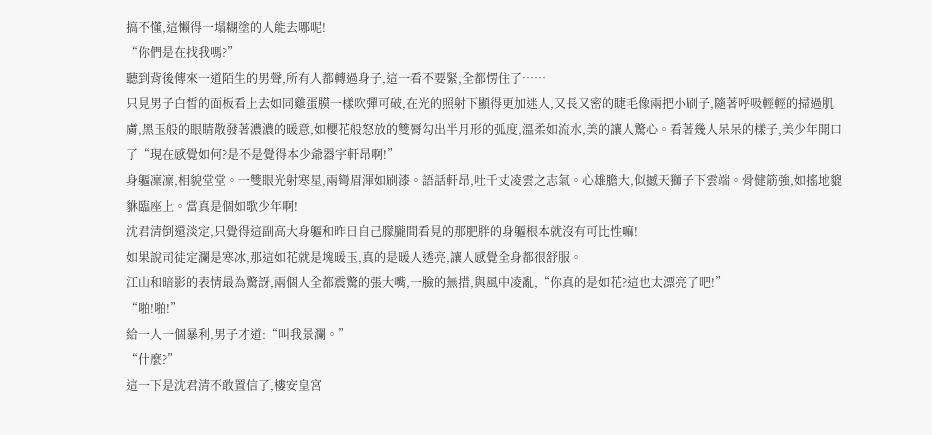搞不懂,這懶得一塌糊塗的人能去哪呢!
“你們是在找我嗎?”
聽到背後傳來一道陌生的男聲,所有人都轉過身子,這一看不要緊,全都愣住了……
只見男子白皙的面板看上去如同雞蛋膜一樣吹彈可破,在光的照射下顯得更加迷人,又長又密的睫毛像兩把小刷子,隨著呼吸輕輕的掃過肌膚,黑玉般的眼睛散發著濃濃的暖意,如櫻花般怒放的雙脣勾出半月形的弧度,溫柔如流水,美的讓人驚心。看著幾人呆呆的樣子,美少年開口了“現在感覺如何?是不是覺得本少爺器宇軒昂啊!”
身軀凜凜,相貌堂堂。一雙眼光射寒星,兩彎眉渾如刷漆。語話軒昂,吐千丈凌雲之志氣。心雄膽大,似撼天獅子下雲端。骨健筋強,如搖地貔貅臨座上。當真是個如歌少年啊!
沈君清倒還淡定,只覺得這副高大身軀和昨日自己朦朧間看見的那肥胖的身軀根本就沒有可比性嘛!
如果說司徒定瀾是寒冰,那這如花就是塊暖玉,真的是暖人透亮,讓人感覺全身都很舒服。
江山和暗影的表情最為驚訝,兩個人全都震驚的張大嘴,一臉的無措,與風中凌亂,“你真的是如花?這也太漂亮了吧!”
“啪!啪!”
給一人一個暴利,男子才道:“叫我景瀾。”
“什麼?”
這一下是沈君清不敢置信了,樓安皇宮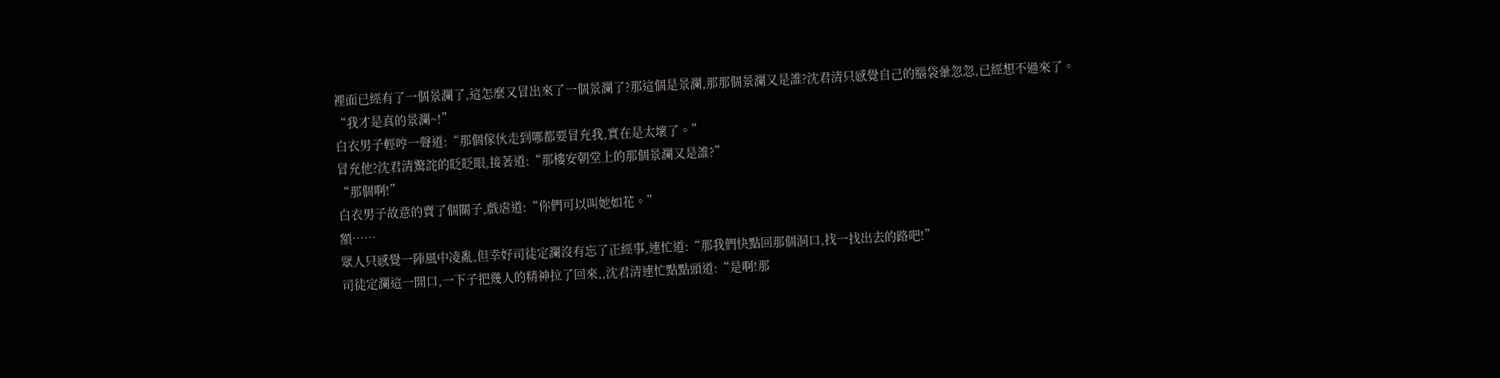裡面已經有了一個景瀾了,這怎麼又冒出來了一個景瀾了?那這個是景瀾,那那個景瀾又是誰?沈君清只感覺自己的腦袋暈忽忽,已經想不過來了。
“我才是真的景瀾~!”
白衣男子輕哼一聲道:“那個傢伙走到哪都要冒充我,實在是太壞了。”
冒充他?沈君清驚詫的眨眨眼,接著道:“那樓安朝堂上的那個景瀾又是誰?”
“那個啊!”
白衣男子故意的賣了個關子,戲虐道:“你們可以叫她如花。”
額……
眾人只感覺一陣風中凌亂,但幸好司徒定瀾沒有忘了正經事,連忙道:“那我們快點回那個洞口,找一找出去的路吧!”
司徒定瀾這一開口,一下子把幾人的精神拉了回來,,沈君清連忙點點頭道:“是啊!那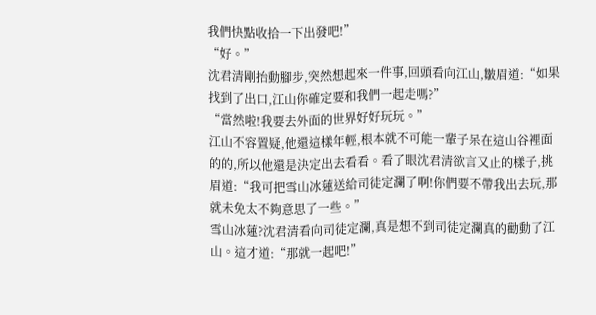我們快點收拾一下出發吧!”
“好。”
沈君清剛抬動腳步,突然想起來一件事,回頭看向江山,皺眉道:“如果找到了出口,江山你確定要和我們一起走嗎?”
“當然啦!我要去外面的世界好好玩玩。”
江山不容置疑,他還這樣年輕,根本就不可能一輩子呆在這山谷裡面的的,所以他還是決定出去看看。看了眼沈君清欲言又止的樣子,挑眉道:“我可把雪山冰蓮送給司徒定瀾了啊!你們要不帶我出去玩,那就未免太不夠意思了一些。”
雪山冰蓮?沈君清看向司徒定瀾,真是想不到司徒定瀾真的勸動了江山。這才道:“那就一起吧!”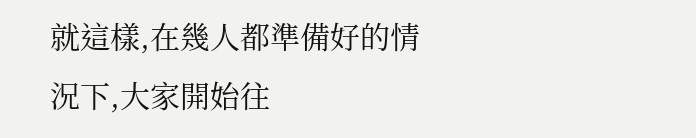就這樣,在幾人都準備好的情況下,大家開始往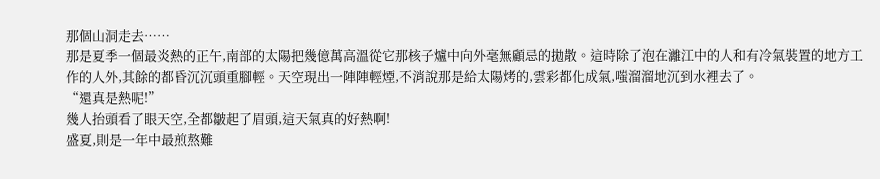那個山洞走去……
那是夏季一個最炎熱的正午,南部的太陽把幾億萬高溫從它那核子爐中向外毫無顧忌的拋散。這時除了泡在灕江中的人和有冷氣裝置的地方工作的人外,其餘的都昏沉沉頭重腳輕。天空現出一陣陣輕煙,不消說那是給太陽烤的,雲彩都化成氣,嗤溜溜地沉到水裡去了。
“還真是熱呢!”
幾人抬頭看了眼天空,全都皺起了眉頭,這天氣真的好熱啊!
盛夏,則是一年中最煎熬難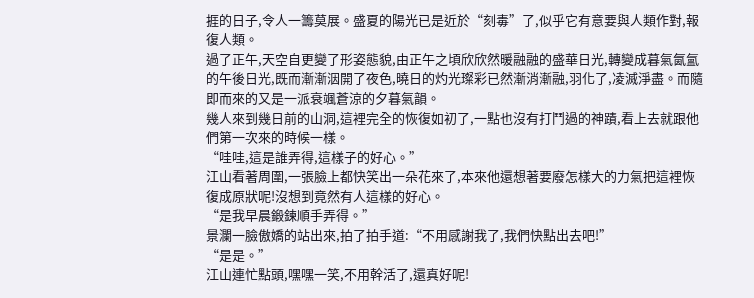捱的日子,令人一籌莫展。盛夏的陽光已是近於“刻毒”了,似乎它有意要與人類作對,報復人類。
過了正午,天空自更變了形姿態貌,由正午之頃欣欣然暖融融的盛華日光,轉變成暮氣氤氳的午後日光,既而漸漸洇開了夜色,曉日的灼光璨彩已然漸消漸融,羽化了,凌滅淨盡。而隨即而來的又是一派衰颯蒼涼的夕暮氣韻。
幾人來到幾日前的山洞,這裡完全的恢復如初了,一點也沒有打鬥過的神蹟,看上去就跟他們第一次來的時候一樣。
“哇哇,這是誰弄得,這樣子的好心。”
江山看著周圍,一張臉上都快笑出一朵花來了,本來他還想著要廢怎樣大的力氣把這裡恢復成原狀呢!沒想到竟然有人這樣的好心。
“是我早晨鍛鍊順手弄得。”
景瀾一臉傲嬌的站出來,拍了拍手道:“不用感謝我了,我們快點出去吧!”
“是是。”
江山連忙點頭,嘿嘿一笑,不用幹活了,還真好呢!